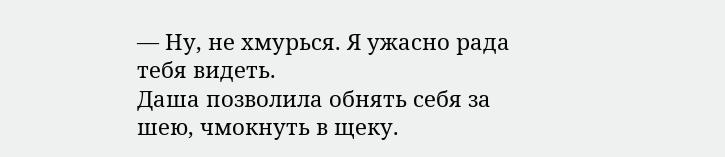— Ну, не хмурься. Я ужасно рада тебя видеть.
Даша позволила обнять себя за шею, чмокнуть в щеку.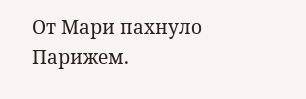От Мари пахнуло Парижем.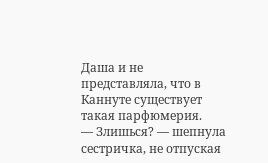Даша и не представляла, что в Каннуте существует такая парфюмерия.
— Злишься? — шепнула сестричка, не отпуская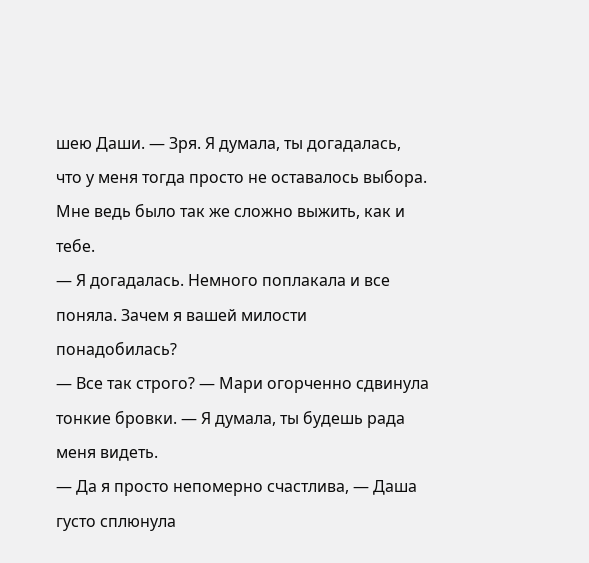шею Даши. — Зря. Я думала, ты догадалась, что у меня тогда просто не оставалось выбора. Мне ведь было так же сложно выжить, как и тебе.
— Я догадалась. Немного поплакала и все поняла. Зачем я вашей милости понадобилась?
— Все так строго? — Мари огорченно сдвинула тонкие бровки. — Я думала, ты будешь рада меня видеть.
— Да я просто непомерно счастлива, — Даша густо сплюнула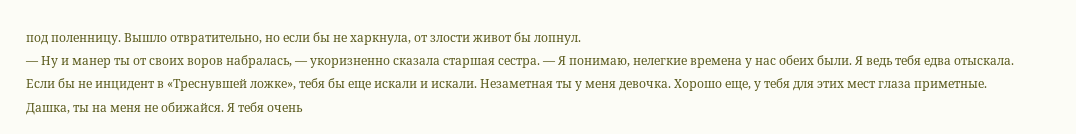под поленницу. Вышло отвратительно, но если бы не харкнула, от злости живот бы лопнул.
— Ну и манер ты от своих воров набралась, — укоризненно сказала старшая сестра. — Я понимаю, нелегкие времена у нас обеих были. Я ведь тебя едва отыскала. Если бы не инцидент в «Треснувшей ложке», тебя бы еще искали и искали. Незаметная ты у меня девочка. Хорошо еще, у тебя для этих мест глаза приметные. Дашка, ты на меня не обижайся. Я тебя очень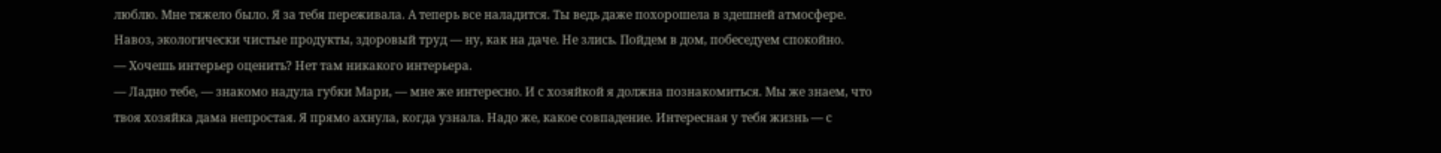люблю. Мне тяжело было. Я за тебя переживала. А теперь все наладится. Ты ведь даже похорошела в здешней атмосфере. Навоз, экологически чистые продукты, здоровый труд — ну, как на даче. Не злись. Пойдем в дом, побеседуем спокойно.
— Хочешь интерьер оценить? Нет там никакого интерьера.
— Ладно тебе, — знакомо надула губки Мари, — мне же интересно. И с хозяйкой я должна познакомиться. Мы же знаем, что твоя хозяйка дама непростая. Я прямо ахнула, когда узнала. Надо же, какое совпадение. Интересная у тебя жизнь — с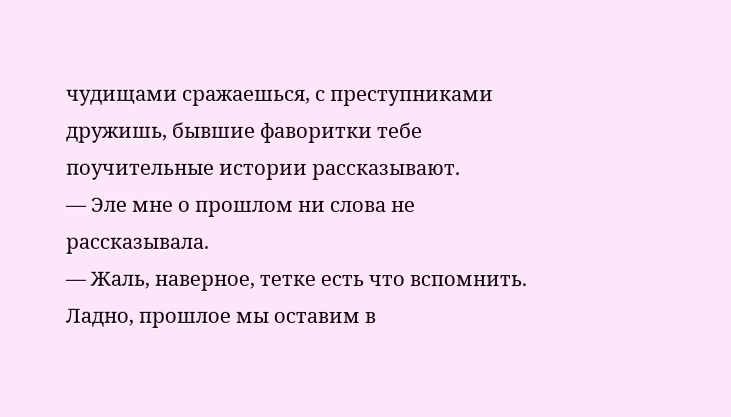чудищами сражаешься, с преступниками дружишь, бывшие фаворитки тебе поучительные истории рассказывают.
— Эле мне о прошлом ни слова не рассказывала.
— Жаль, наверное, тетке есть что вспомнить. Ладно, прошлое мы оставим в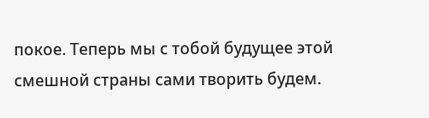покое. Теперь мы с тобой будущее этой смешной страны сами творить будем.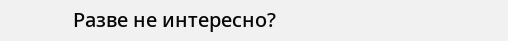Разве не интересно?